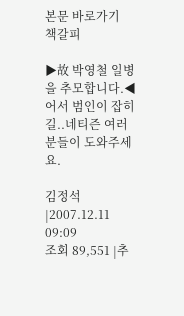본문 바로가기
책갈피

▶故 박영철 일병을 추모합니다.◀ 어서 범인이 잡히길..네티즌 여러분들이 도와주세요.

김정석 |2007.12.11 09:09
조회 89,551 |추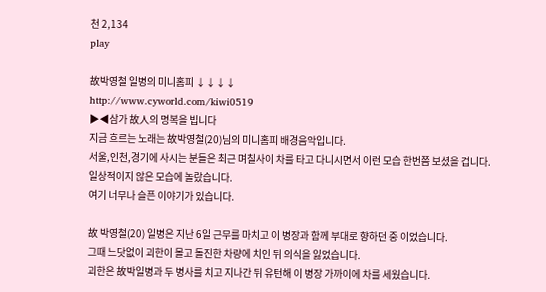천 2,134
play

故박영철 일병의 미니홈피 ↓↓↓↓
http://www.cyworld.com/kiwi0519
▶◀삼가 故人의 명복을 빕니다
지금 흐르는 노래는 故박영철(20)님의 미니홈피 배경음악입니다.
서울,인천,경기에 사시는 분들은 최근 며칠사이 차를 타고 다니시면서 이런 모습 한번쯤 보셨을 겁니다.
일상적이지 않은 모습에 놀랐습니다.
여기 너무나 슬픈 이야기가 있습니다.

故 박영철(20) 일병은 지난 6일 근무를 마치고 이 병장과 함께 부대로 향하던 중 이었습니다.
그때 느닷없이 괴한이 몰고 돌진한 차량에 치인 뒤 의식을 잃었습니다.
괴한은 故박일병과 두 병사를 치고 지나간 뒤 유턴해 이 병장 가까이에 차를 세웠습니다.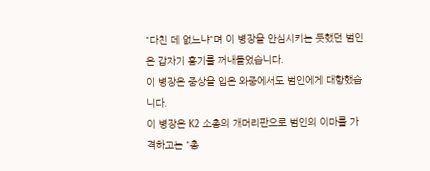"다친 데 없느냐"며 이 병장을 안심시키는 듯했던 범인은 갑자기 흉기를 꺼내들었습니다.
이 병장은 중상을 입은 와중에서도 범인에게 대항했습니다.
이 병장은 K2 소총의 개머리판으로 범인의 이마를 가격하고는 "총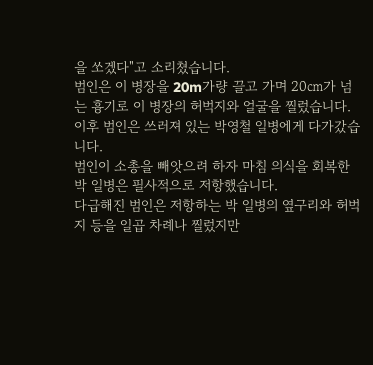을 쏘겠다"고 소리쳤습니다.
범인은 이 병장을 20m가량 끌고 가며 20㎝가 넘는 흉기로 이 병장의 허벅지와 얼굴을 찔렀습니다.
이후 범인은 쓰러져 있는 박영철 일병에게 다가갔습니다.
범인이 소총을 빼앗으려 하자 마침 의식을 회복한 박 일병은 필사적으로 저항했습니다.
다급해진 범인은 저항하는 박 일병의 옆구리와 허벅지 등을 일곱 차례나 찔렀지만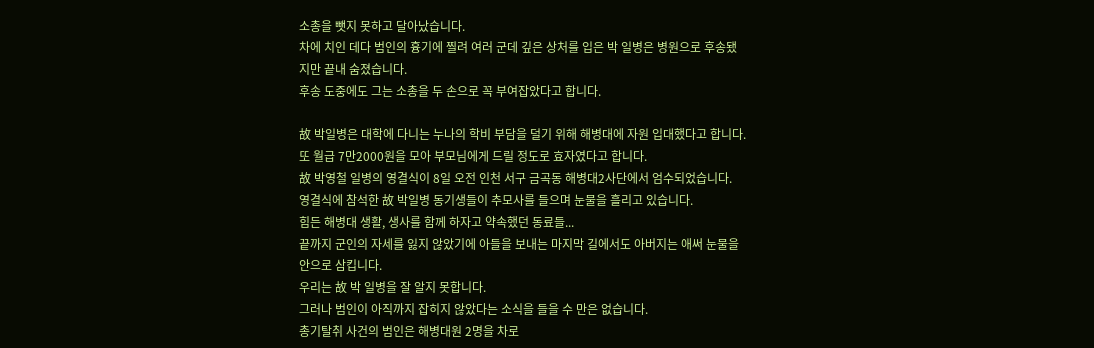소총을 뺏지 못하고 달아났습니다.
차에 치인 데다 범인의 흉기에 찔려 여러 군데 깊은 상처를 입은 박 일병은 병원으로 후송됐지만 끝내 숨졌습니다.
후송 도중에도 그는 소총을 두 손으로 꼭 부여잡았다고 합니다.

故 박일병은 대학에 다니는 누나의 학비 부담을 덜기 위해 해병대에 자원 입대했다고 합니다.
또 월급 7만2000원을 모아 부모님에게 드릴 정도로 효자였다고 합니다.
故 박영철 일병의 영결식이 8일 오전 인천 서구 금곡동 해병대2사단에서 엄수되었습니다.
영결식에 참석한 故 박일병 동기생들이 추모사를 들으며 눈물을 흘리고 있습니다.
힘든 해병대 생활, 생사를 함께 하자고 약속했던 동료들...
끝까지 군인의 자세를 잃지 않았기에 아들을 보내는 마지막 길에서도 아버지는 애써 눈물을 안으로 삼킵니다.
우리는 故 박 일병을 잘 알지 못합니다.
그러나 범인이 아직까지 잡히지 않았다는 소식을 들을 수 만은 없습니다.
총기탈취 사건의 범인은 해병대원 2명을 차로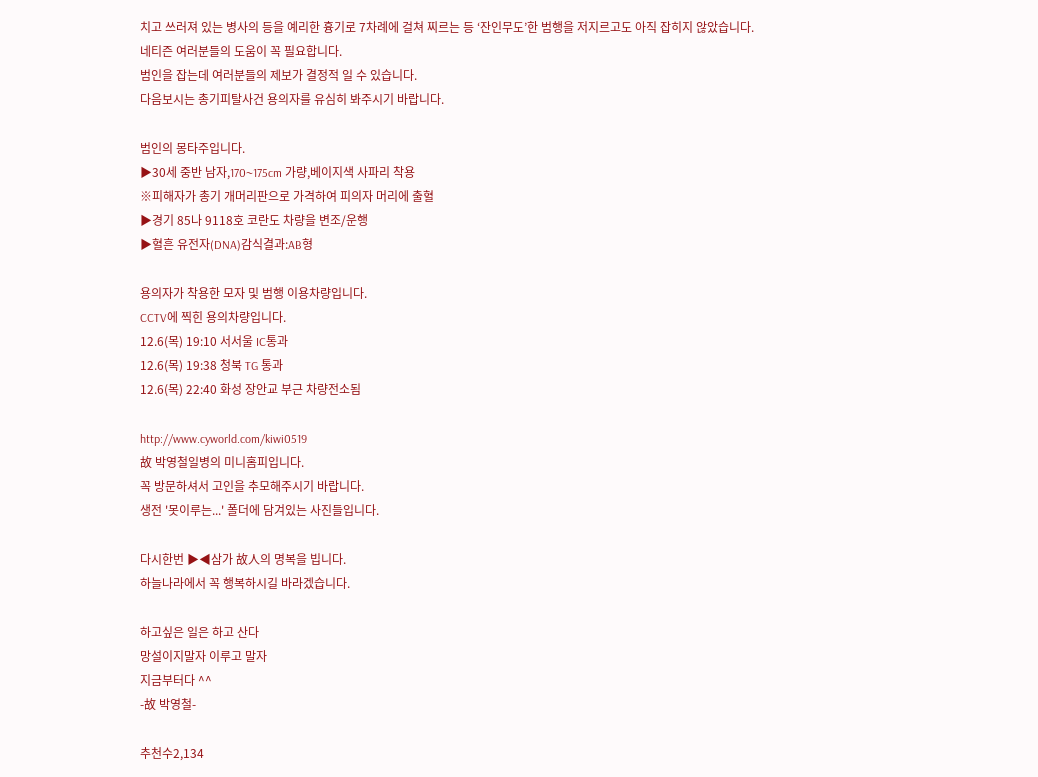치고 쓰러져 있는 병사의 등을 예리한 흉기로 7차례에 걸쳐 찌르는 등 ‘잔인무도’한 범행을 저지르고도 아직 잡히지 않았습니다.
네티즌 여러분들의 도움이 꼭 필요합니다.
범인을 잡는데 여러분들의 제보가 결정적 일 수 있습니다.
다음보시는 총기피탈사건 용의자를 유심히 봐주시기 바랍니다.

범인의 몽타주입니다.
▶30세 중반 남자,170~175cm 가량,베이지색 사파리 착용
※피해자가 총기 개머리판으로 가격하여 피의자 머리에 출혈
▶경기 85나 9118호 코란도 차량을 변조/운행
▶혈흔 유전자(DNA)감식결과:AB형

용의자가 착용한 모자 및 범행 이용차량입니다.
CCTV에 찍힌 용의차량입니다.
12.6(목) 19:10 서서울 IC통과
12.6(목) 19:38 청북 TG 통과
12.6(목) 22:40 화성 장안교 부근 차량전소됨

http://www.cyworld.com/kiwi0519
故 박영철일병의 미니홈피입니다.
꼭 방문하셔서 고인을 추모해주시기 바랍니다.
생전 '못이루는...' 폴더에 담겨있는 사진들입니다.

다시한번 ▶◀삼가 故人의 명복을 빕니다.
하늘나라에서 꼭 행복하시길 바라겠습니다.

하고싶은 일은 하고 산다
망설이지말자 이루고 말자
지금부터다 ^^
-故 박영철-

추천수2,134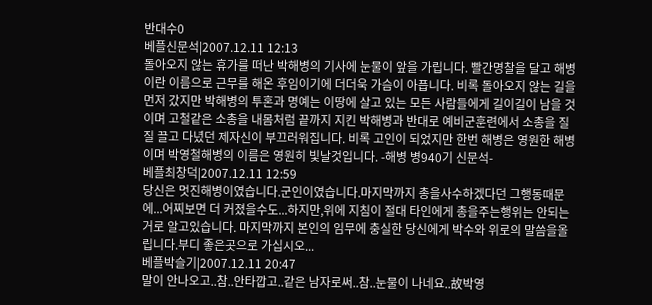반대수0
베플신문석|2007.12.11 12:13
돌아오지 않는 휴가를 떠난 박해병의 기사에 눈물이 앞을 가립니다. 빨간명찰을 달고 해병이란 이름으로 근무를 해온 후임이기에 더더욱 가슴이 아픕니다. 비록 돌아오지 않는 길을 먼저 갔지만 박해병의 투혼과 명예는 이땅에 살고 있는 모든 사람들에게 길이길이 남을 것이며 고철같은 소총을 내몸처럼 끝까지 지킨 박해병과 반대로 예비군훈련에서 소총을 질질 끌고 다녔던 제자신이 부끄러워집니다. 비록 고인이 되었지만 한번 해병은 영원한 해병이며 박영철해병의 이름은 영원히 빛날것입니다. -해병 병940기 신문석-
베플최창덕|2007.12.11 12:59
당신은 멋진해병이였습니다.군인이였습니다.마지막까지 총을사수하겠다던 그행동때문에...어찌보면 더 커졌을수도...하지만,위에 지침이 절대 타인에게 총을주는행위는 안되는거로 알고있습니다. 마지막까지 본인의 임무에 충실한 당신에게 박수와 위로의 말씀을올립니다.부디 좋은곳으로 가십시오...
베플박슬기|2007.12.11 20:47
말이 안나오고..참..안타깝고..같은 남자로써..참..눈물이 나네요..故박영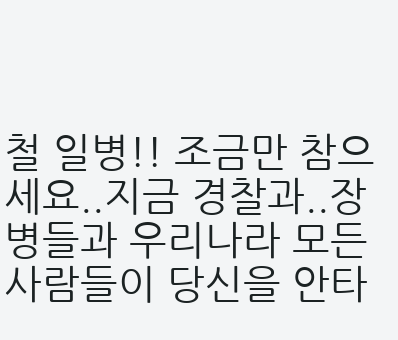철 일병!! 조금만 참으세요..지금 경찰과..장병들과 우리나라 모든 사람들이 당신을 안타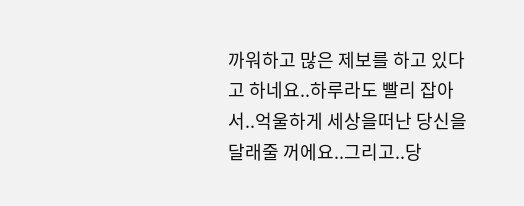까워하고 많은 제보를 하고 있다고 하네요..하루라도 빨리 잡아서..억울하게 세상을떠난 당신을 달래줄 꺼에요..그리고..당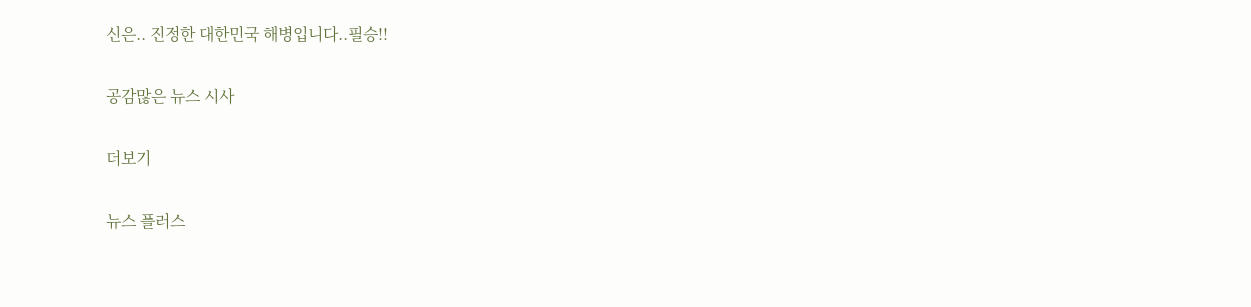신은.. 진정한 대한민국 해병입니다..필승!!

공감많은 뉴스 시사

더보기

뉴스 플러스